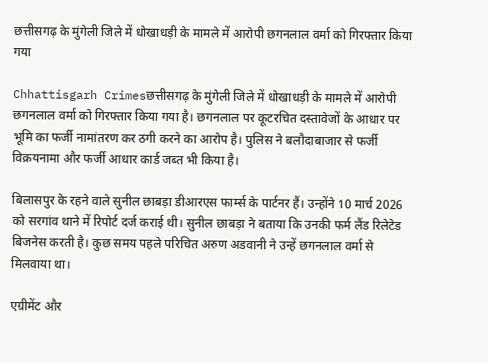छत्तीसगढ़ के मुंगेली जिले में धोखाधड़ी के मामले में आरोपी छगनलाल वर्मा को गिरफ्तार किया गया

Chhattisgarh Crimesछत्तीसगढ़ के मुंगेली जिले में धोखाधड़ी के मामले में आरोपी छगनलाल वर्मा को गिरफ्तार किया गया है। छगनलाल पर कूटरचित दस्तावेजों के आधार पर भूमि का फर्जी नामांतरण कर ठगी करने का आरोप है। पुलिस ने बलौदाबाजार से फर्जी विक्रयनामा और फर्जी आधार कार्ड जब्त भी किया है।

बिलासपुर के रहने वाले सुनील छाबड़ा डीआरएस फार्म्स के पार्टनर हैं। उन्होंने 10 मार्च 2026 को सरगांव थाने में रिपोर्ट दर्ज कराई थी। सुनील छाबड़ा ने बताया कि उनकी फर्म लैंड रिलेटेड बिजनेस करती है। कुछ समय पहले परिचित अरुण अडवानी ने उन्हें छगनलाल वर्मा से मिलवाया था।

एग्रीमेंट और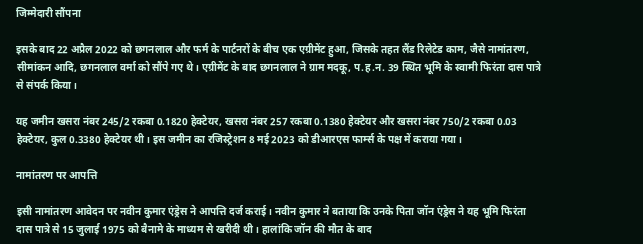जिम्मेदारी सौंपना

इसके बाद 22 अप्रैल 2022 को छगनलाल और फर्म के पार्टनरों के बीच एक एग्रीमेंट हुआ, जिसके तहत लैंड रिलेटेड काम, जैसे नामांतरण, सीमांकन आदि, छगनलाल वर्मा को सौंपे गए थे। एग्रीमेंट के बाद छगनलाल ने ग्राम मदकू, प.ह.न. 39 स्थित भूमि के स्वामी फिरंता दास पात्रे से संपर्क किया।

यह जमीन खसरा नंबर 245/2 रकबा 0.1820 हेक्टेयर, खसरा नंबर 257 रकबा 0.1380 हेक्टेयर और खसरा नंबर 750/2 रकबा 0.03 हेक्टेयर, कुल 0.3380 हेक्टेयर थी। इस जमीन का रजिस्ट्रेशन 8 मई 2023 को डीआरएस फार्म्स के पक्ष में कराया गया।

नामांतरण पर आपत्ति

इसी नामांतरण आवेदन पर नवीन कुमार एंड्रेस ने आपत्ति दर्ज कराई। नवीन कुमार ने बताया कि उनके पिता जॉन एंड्रेस ने यह भूमि फिरंता दास पात्रे से 15 जुलाई 1975 को बैनामे के माध्यम से खरीदी थी। हालांकि जॉन की मौत के बाद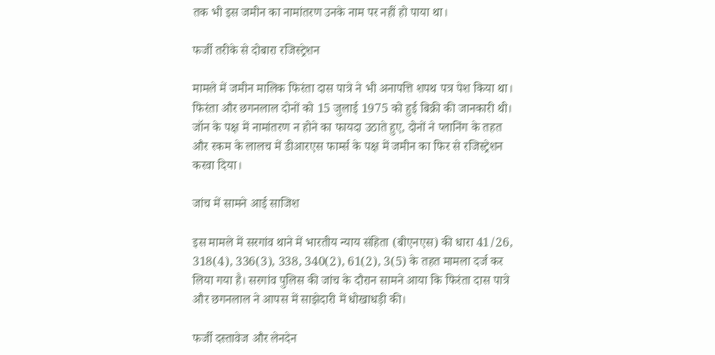तक भी इस जमीन का नामांतरण उनके नाम पर नहीं हो पाया था।

फर्जी तरीके से दोबारा रजिस्ट्रेशन

मामले में जमीन मालिक फिरंता दास पात्रे ने भी अनापत्ति शपथ पत्र पेश किया था। फिरंता और छगनलाल दोनों को 15 जुलाई 1975 को हुई बिक्री की जानकारी थी। जॉन के पक्ष में नामांतरण न होने का फायदा उठाते हुए, दोनों ने प्लानिंग के तहत और रकम के लालच में डीआरएस फार्म्स के पक्ष में जमीन का फिर से रजिस्ट्रेशन करवा दिया।

जांच में सामने आई साजिश

इस मामले में सरगांव थाने में भारतीय न्याय संहिता (बीएनएस) की धारा 41/26, 318(4), 336(3), 338, 340(2), 61(2), 3(5) के तहत मामला दर्ज कर लिया गया है। सरगांव पुलिस की जांच के दौरान सामने आया कि फिरंता दास पात्रे और छगनलाल ने आपस में साझेदारी में धोखाधड़ी की।

फर्जी दस्तावेज और लेनदेन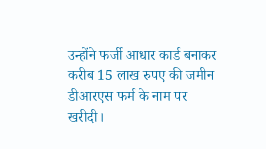उन्होंने फर्जी आधार कार्ड बनाकर करीब 15 लाख रुपए की जमीन डीआरएस फर्म के नाम पर खरीदी।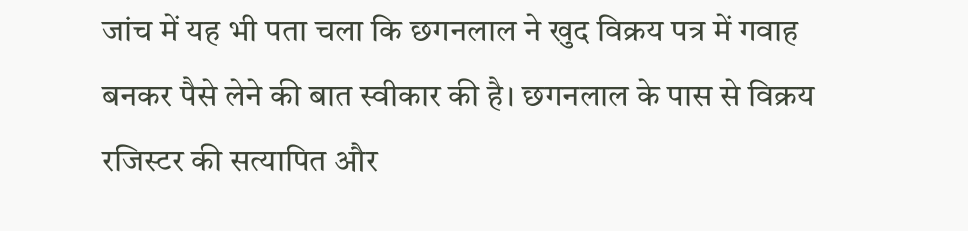जांच में यह भी पता चला कि छगनलाल ने खुद विक्रय पत्र में गवाह बनकर पैसे लेने की बात स्वीकार की है। छगनलाल के पास से विक्रय रजिस्टर की सत्यापित और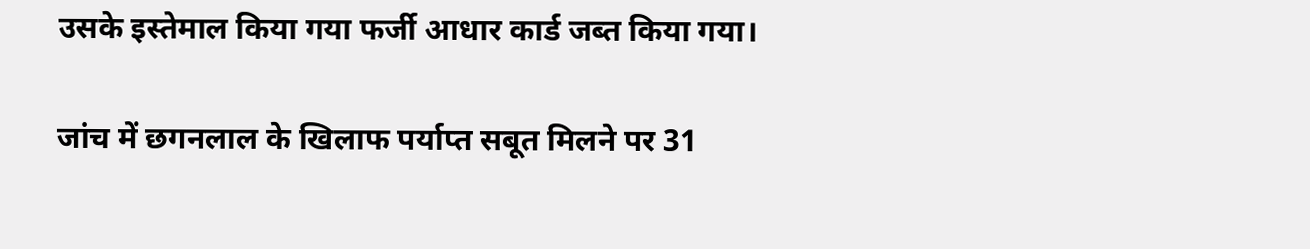उसके इस्तेमाल किया गया फर्जी आधार कार्ड जब्त किया गया।

जांच में छगनलाल के खिलाफ पर्याप्त सबूत मिलने पर 31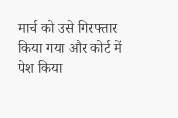मार्च को उसे गिरफ्तार किया गया और कोर्ट में पेश किया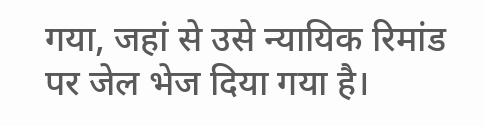गया, जहां से उसे न्यायिक रिमांड पर जेल भेज दिया गया है।